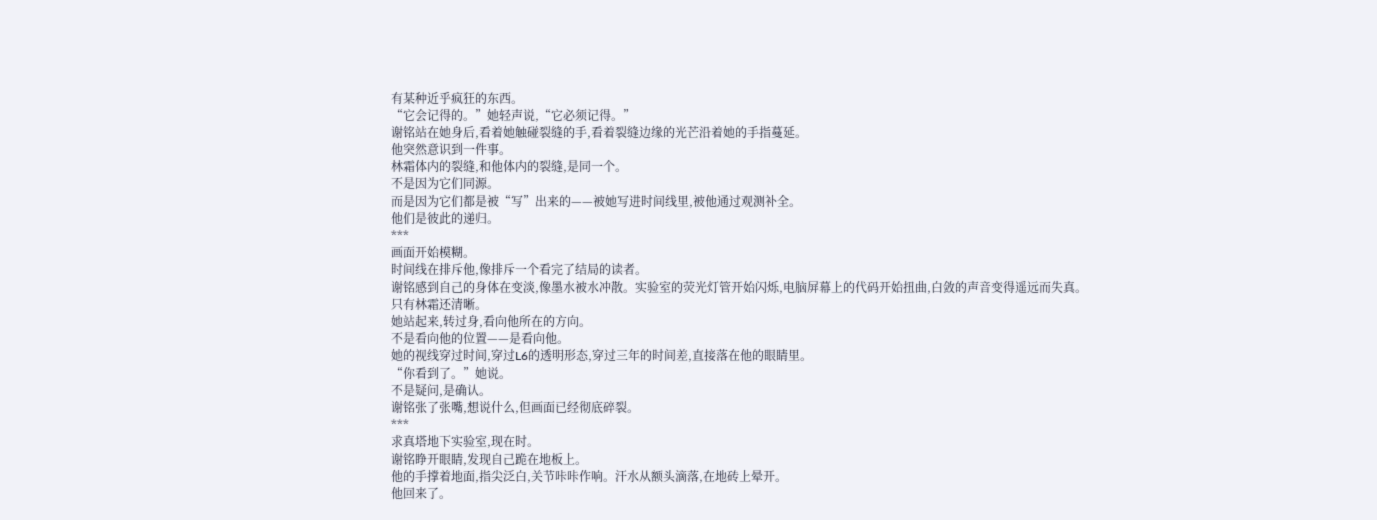有某种近乎疯狂的东西。
“它会记得的。”她轻声说,“它必须记得。”
谢铭站在她身后,看着她触碰裂缝的手,看着裂缝边缘的光芒沿着她的手指蔓延。
他突然意识到一件事。
林霜体内的裂缝,和他体内的裂缝,是同一个。
不是因为它们同源。
而是因为它们都是被“写”出来的——被她写进时间线里,被他通过观测补全。
他们是彼此的递归。
***
画面开始模糊。
时间线在排斥他,像排斥一个看完了结局的读者。
谢铭感到自己的身体在变淡,像墨水被水冲散。实验室的荧光灯管开始闪烁,电脑屏幕上的代码开始扭曲,白敛的声音变得遥远而失真。
只有林霜还清晰。
她站起来,转过身,看向他所在的方向。
不是看向他的位置——是看向他。
她的视线穿过时间,穿过L6的透明形态,穿过三年的时间差,直接落在他的眼睛里。
“你看到了。”她说。
不是疑问,是确认。
谢铭张了张嘴,想说什么,但画面已经彻底碎裂。
***
求真塔地下实验室,现在时。
谢铭睁开眼睛,发现自己跪在地板上。
他的手撑着地面,指尖泛白,关节咔咔作响。汗水从额头滴落,在地砖上晕开。
他回来了。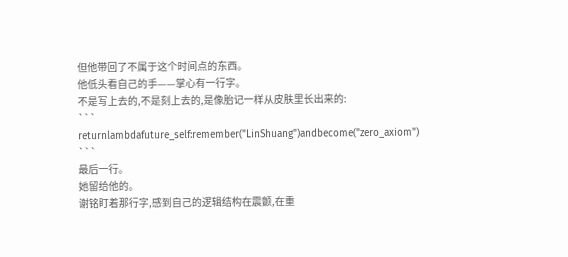但他带回了不属于这个时间点的东西。
他低头看自己的手——掌心有一行字。
不是写上去的,不是刻上去的,是像胎记一样从皮肤里长出来的:
```
returnlambdafuture_self:remember("LinShuang")andbecome("zero_axiom")
```
最后一行。
她留给他的。
谢铭盯着那行字,感到自己的逻辑结构在震颤,在重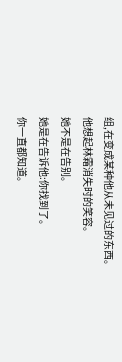组,在变成某种他从未见过的东西。
他想起林霜消失时的笑容。
她不是在告别。
她是在告诉他:你找到了。
你一直都知道。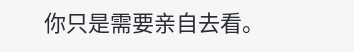你只是需要亲自去看。